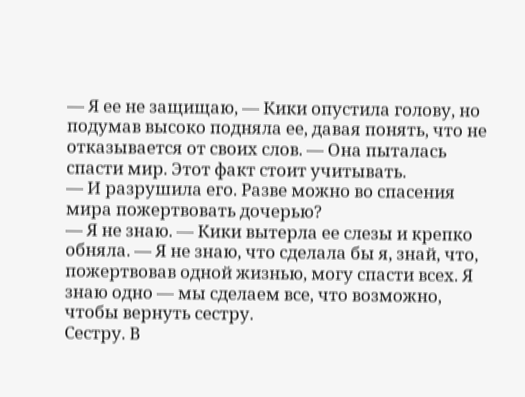— Я ее не защищаю, — Кики опустила голову, но подумав высоко подняла ее, давая понять, что не отказывается от своих слов. — Она пыталась спасти мир. Этот факт стоит учитывать.
— И разрушила его. Разве можно во спасения мира пожертвовать дочерью?
— Я не знаю. — Кики вытерла ее слезы и крепко обняла. — Я не знаю, что сделала бы я, знай, что, пожертвовав одной жизнью, могу спасти всех. Я знаю одно — мы сделаем все, что возможно, чтобы вернуть сестру.
Сестру. В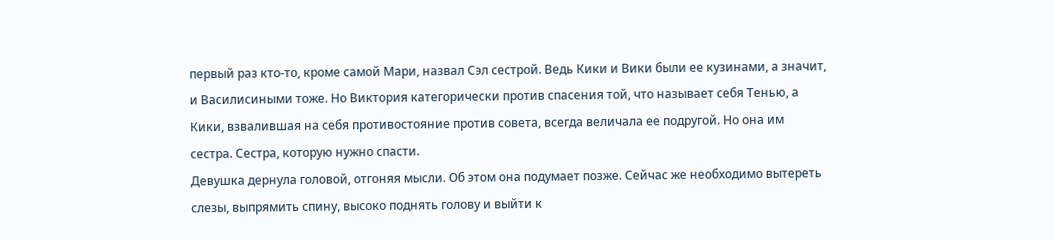первый раз кто-то, кроме самой Мари, назвал Сэл сестрой. Ведь Кики и Вики были ее кузинами, а значит, и Василисиными тоже. Но Виктория категорически против спасения той, что называет себя Тенью, а Кики, взвалившая на себя противостояние против совета, всегда величала ее подругой. Но она им сестра. Сестра, которую нужно спасти.
Девушка дернула головой, отгоняя мысли. Об этом она подумает позже. Сейчас же необходимо вытереть слезы, выпрямить спину, высоко поднять голову и выйти к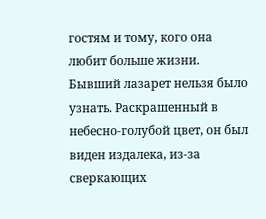гостям и тому, кого она любит больше жизни.
Бывший лазарет нельзя было узнать. Раскрашенный в небесно-голубой цвет, он был виден издалека, из-за сверкающих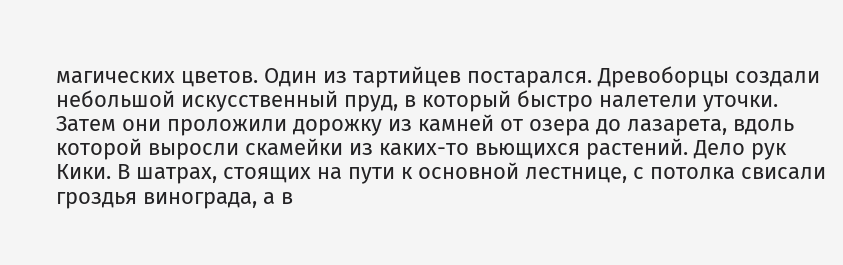магических цветов. Один из тартийцев постарался. Древоборцы создали небольшой искусственный пруд, в который быстро налетели уточки. Затем они проложили дорожку из камней от озера до лазарета, вдоль которой выросли скамейки из каких-то вьющихся растений. Дело рук Кики. В шатрах, стоящих на пути к основной лестнице, с потолка свисали гроздья винограда, а в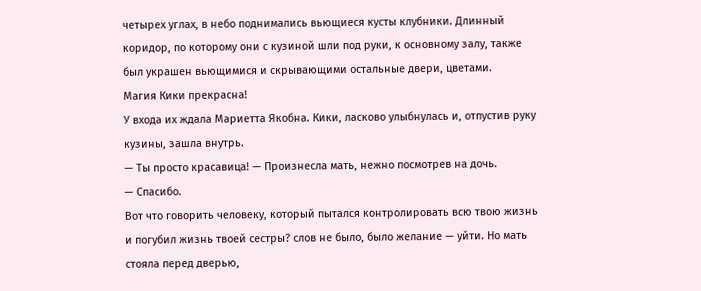четырех углах, в небо поднимались вьющиеся кусты клубники. Длинный коридор, по которому они с кузиной шли под руки, к основному залу, также был украшен вьющимися и скрывающими остальные двери, цветами.
Магия Кики прекрасна!
У входа их ждала Мариетта Якобна. Кики, ласково улыбнулась и, отпустив руку кузины, зашла внутрь.
— Ты просто красавица! — Произнесла мать, нежно посмотрев на дочь.
— Спасибо.
Вот что говорить человеку, который пытался контролировать всю твою жизнь и погубил жизнь твоей сестры? слов не было, было желание — уйти. Но мать стояла перед дверью,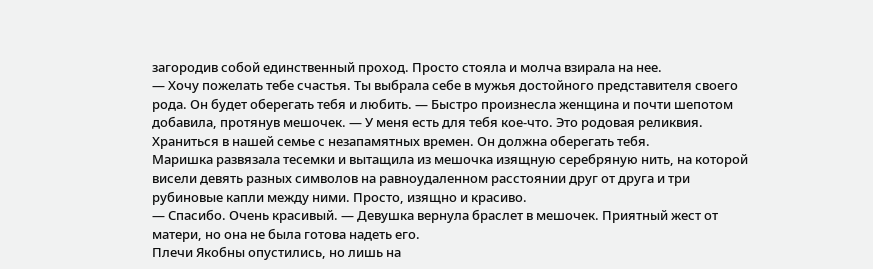загородив собой единственный проход. Просто стояла и молча взирала на нее.
— Хочу пожелать тебе счастья. Ты выбрала себе в мужья достойного представителя своего рода. Он будет оберегать тебя и любить. — Быстро произнесла женщина и почти шепотом добавила, протянув мешочек. — У меня есть для тебя кое-что. Это родовая реликвия. Храниться в нашей семье с незапамятных времен. Он должна оберегать тебя.
Маришка развязала тесемки и вытащила из мешочка изящную серебряную нить, на которой висели девять разных символов на равноудаленном расстоянии друг от друга и три рубиновые капли между ними. Просто, изящно и красиво.
— Спасибо. Очень красивый. — Девушка вернула браслет в мешочек. Приятный жест от матери, но она не была готова надеть его.
Плечи Якобны опустились, но лишь на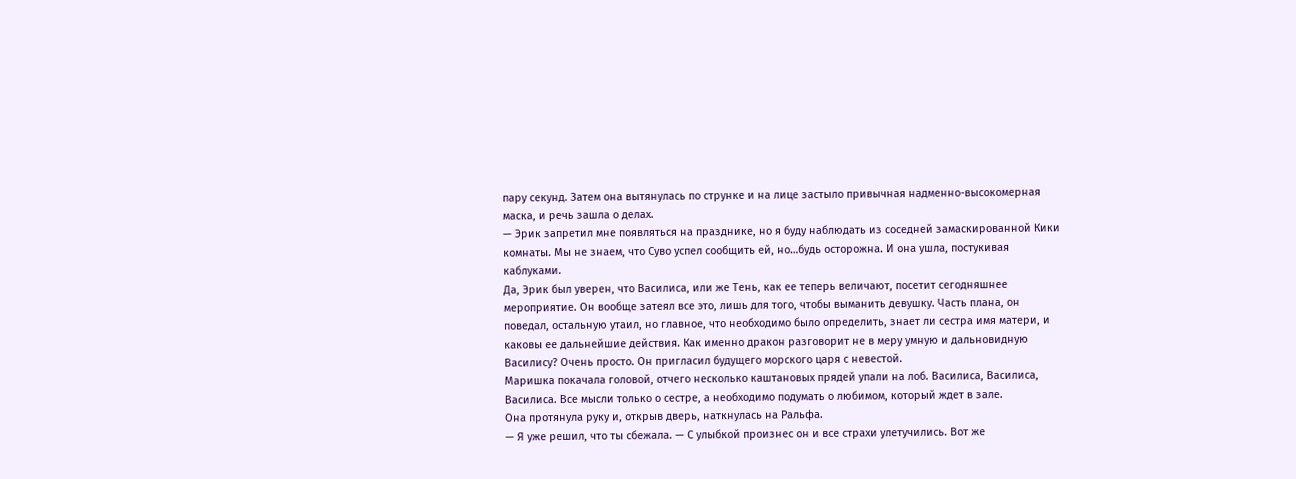пару секунд. Затем она вытянулась по струнке и на лице застыло привычная надменно-высокомерная маска, и речь зашла о делах.
— Эрик запретил мне появляться на празднике, но я буду наблюдать из соседней замаскированной Кики комнаты. Мы не знаем, что Суво успел сообщить ей, но…будь осторожна. И она ушла, постукивая каблуками.
Да, Эрик был уверен, что Василиса, или же Тень, как ее теперь величают, посетит сегодняшнее мероприятие. Он вообще затеял все это, лишь для того, чтобы выманить девушку. Часть плана, он поведал, остальную утаил, но главное, что необходимо было определить, знает ли сестра имя матери, и каковы ее дальнейшие действия. Как именно дракон разговорит не в меру умную и дальновидную Василису? Очень просто. Он пригласил будущего морского царя с невестой.
Маришка покачала головой, отчего несколько каштановых прядей упали на лоб. Василиса, Василиса, Василиса. Все мысли только о сестре, а необходимо подумать о любимом, который ждет в зале.
Она протянула руку и, открыв дверь, наткнулась на Ральфа.
— Я уже решил, что ты сбежала. — С улыбкой произнес он и все страхи улетучились. Вот же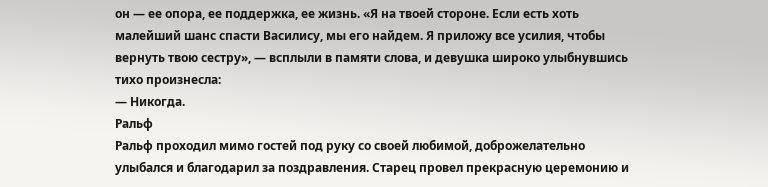он — ее опора, ее поддержка, ее жизнь. «Я на твоей стороне. Если есть хоть малейший шанс спасти Василису, мы его найдем. Я приложу все усилия, чтобы вернуть твою сестру», — всплыли в памяти слова, и девушка широко улыбнувшись тихо произнесла:
— Никогда.
Ральф
Ральф проходил мимо гостей под руку со своей любимой, доброжелательно улыбался и благодарил за поздравления. Старец провел прекрасную церемонию и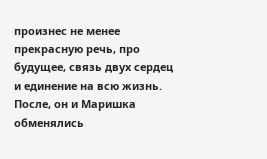произнес не менее прекрасную речь, про будущее, связь двух сердец и единение на всю жизнь. После, он и Маришка обменялись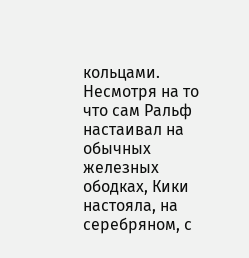кольцами. Несмотря на то что сам Ральф настаивал на обычных железных ободках, Кики настояла, на серебряном, с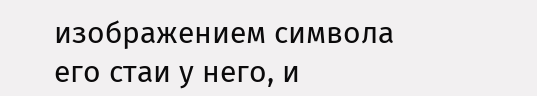изображением символа его стаи у него, и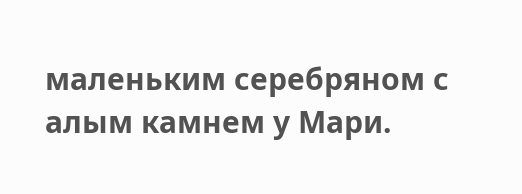маленьким серебряном с алым камнем у Мари.